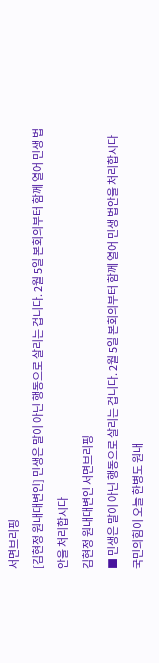서면브리핑
[김현정 원내대변인] 민생은 말이 아닌 행동으로 살리는 겁니다. 2월 5일 본회의부터 함께 열어 민생 법안을 처리합시다
김현정 원내대변인 서면브리핑
■ 민생은 말이 아닌 행동으로 살리는 겁니다. 2월 5일 본회의부터 함께 열어 민생 법안을 처리합시다
국민의힘이 오늘 한병도 원내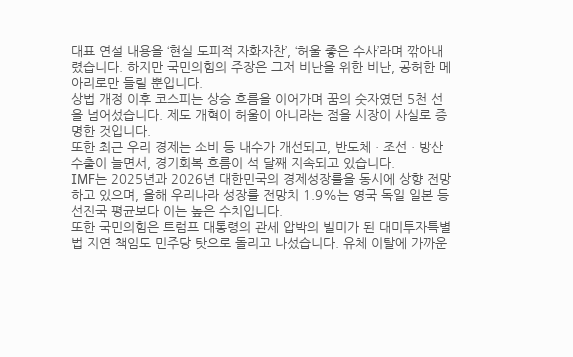대표 연설 내용을 ‘현실 도피적 자화자찬’, ‘허울 좋은 수사’라며 깎아내렸습니다. 하지만 국민의힘의 주장은 그저 비난을 위한 비난, 공허한 메아리로만 들릴 뿐입니다.
상법 개정 이후 코스피는 상승 흐름을 이어가며 꿈의 숫자였던 5천 선을 넘어섰습니다. 제도 개혁이 허울이 아니라는 점을 시장이 사실로 증명한 것입니다.
또한 최근 우리 경제는 소비 등 내수가 개선되고, 반도체ㆍ조선ㆍ방산 수출이 늘면서, 경기회복 흐름이 석 달째 지속되고 있습니다.
IMF는 2025년과 2026년 대한민국의 경제성장률을 동시에 상향 전망하고 있으며, 올해 우리나라 성장률 전망치 1.9%는 영국 독일 일본 등 선진국 평균보다 이는 높은 수치입니다.
또한 국민의힘은 트럼프 대통령의 관세 압박의 빌미가 된 대미투자특별법 지연 책임도 민주당 탓으로 돌리고 나섰습니다. 유체 이탈에 가까운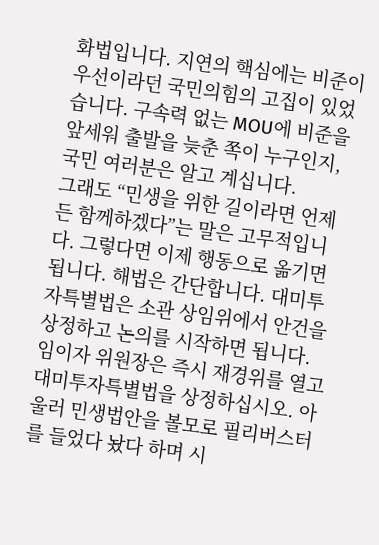화법입니다. 지연의 핵심에는 비준이 우선이라던 국민의힘의 고집이 있었습니다. 구속력 없는 MOU에 비준을 앞세워 출발을 늦춘 쪽이 누구인지, 국민 여러분은 알고 계십니다.
그래도 “민생을 위한 길이라면 언제든 함께하겠다”는 말은 고무적입니다. 그렇다면 이제 행동으로 옮기면 됩니다. 해법은 간단합니다. 대미투자특별법은 소관 상임위에서 안건을 상정하고 논의를 시작하면 됩니다. 임이자 위원장은 즉시 재경위를 열고 대미투자특별법을 상정하십시오. 아울러 민생법안을 볼모로 필리버스터를 들었다 놨다 하며 시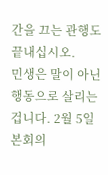간을 끄는 관행도 끝내십시오.
민생은 말이 아닌 행동으로 살리는 겁니다. 2월 5일 본회의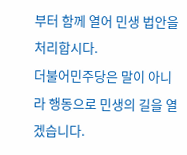부터 함께 열어 민생 법안을 처리합시다.
더불어민주당은 말이 아니라 행동으로 민생의 길을 열겠습니다.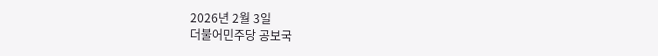2026년 2월 3일
더불어민주당 공보국